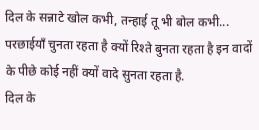दिल के सन्नाटे खोल कभी, तन्हाई तू भी बोल कभी...
परछाईयाँ चुनता रहता है क्यों रिश्ते बुनता रहता है इन वादों के पीछे कोई नहीं क्यों वादे सुनता रहता है.
दिल के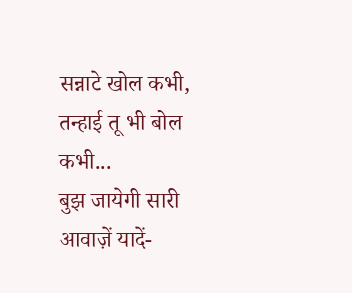सन्नाटे खोल कभी, तन्हाई तू भी बोल कभी...
बुझ जायेगी सारी आवाज़ें यादें-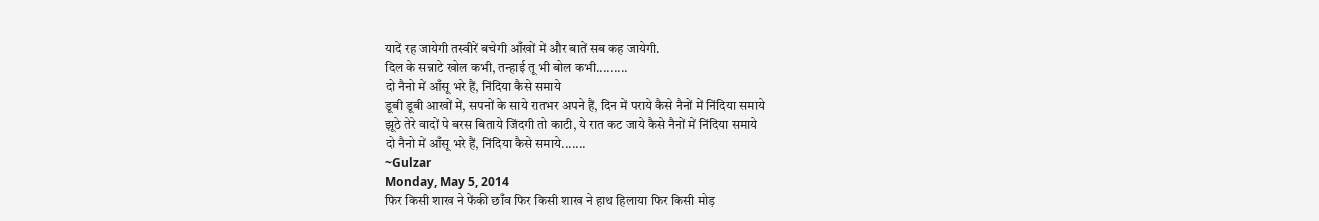यादें रह जायेगी तस्वीरें बचेगी आँखों में और बातें सब कह जायेगी.
दिल के सन्नाटे खोल कभी, तन्हाई तू भी बोल कभी.........
दो नैनो में आँसू भरे हैं, निंदिया कैसे समाये
डूबी डूबी आखों में, सपनों के साये रातभर अपने हैं, दिन में पराये कैसे नैनों में निंदिया समाये
झूठे तेरे वादों पे बरस बिताये जिंदगी तो काटी, ये रात कट जाये कैसे नैनों में निंदिया समाये
दो नैनो में आँसू भरे हैं, निंदिया कैसे समाये.......
~Gulzar
Monday, May 5, 2014
फिर किसी शाख ने फेंकी छाँव फिर किसी शाख ने हाथ हिलाया फिर किसी मोड़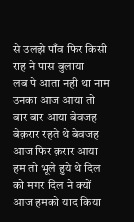से उलझे पाँव फिर किसी राह ने पास बुलाया
लब पे आता नही था नाम उनका आज आया तो बार बार आया बेवजह बेक़रार रहते थे बेवजह आज फिर क़रार आया
हम तो भूले हुये थे दिल को मगर दिल ने क्यों आज हमको याद किया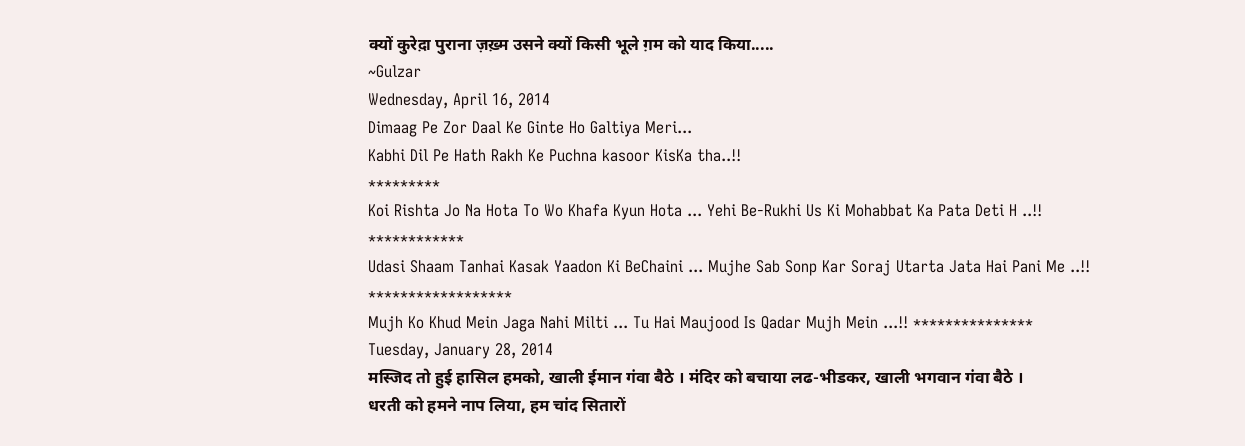क्यों कुरेद़ा पुराना ज़ख़्म उसने क्यों किसी भूले ग़म को याद किया.....
~Gulzar
Wednesday, April 16, 2014
Dimaag Pe Zor Daal Ke Ginte Ho Galtiya Meri...
Kabhi Dil Pe Hath Rakh Ke Puchna kasoor KisKa tha..!!
*********
Koi Rishta Jo Na Hota To Wo Khafa Kyun Hota ... Yehi Be-Rukhi Us Ki Mohabbat Ka Pata Deti H ..!!
************
Udasi Shaam Tanhai Kasak Yaadon Ki BeChaini ... Mujhe Sab Sonp Kar Soraj Utarta Jata Hai Pani Me ..!!
******************
Mujh Ko Khud Mein Jaga Nahi Milti ... Tu Hai Maujood Is Qadar Mujh Mein ...!! ***************
Tuesday, January 28, 2014
मस्जिद तो हुई हासिल हमको, खाली ईमान गंवा बैठे । मंदिर को बचाया लढ-भीडकर, खाली भगवान गंवा बैठे ।
धरती को हमने नाप लिया, हम चांद सितारों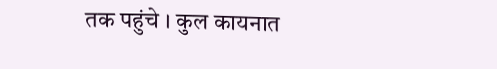तक पहुंचे । कुल कायनात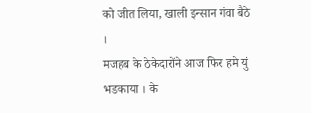को जीत लिया, खाली इन्सान गंवा बैठे ।
मजहब के ठेकेदारोंने आज फिर हमे युं भडकाया । के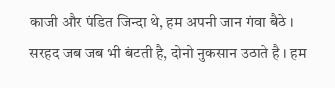काजी और पंडित जिन्दा थे, हम अपनी जान गंवा बैठे ।
सरहद जब जब भी बंटती है, दोनो नुकसान उठाते है । हम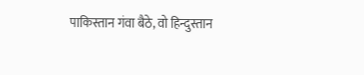पाकिस्तान गंवा बैठे, वो हिन्दुस्तान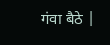गंवा बैठे |